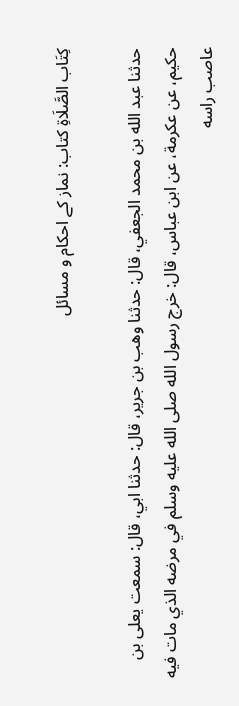كِتَاب الصَّلَاةِ کتاب: نماز کے احکام و مسائل

حدثنا عبد الله بن محمد الجعفي، قال: حدثنا وهب بن جرير، قال: حدثنا ابي، قال: سمعت يعلى بن حكيم، عن عكرمة، عن ابن عباس، قال: خرج رسول الله صلى الله عليه وسلم في مرضه الذي مات فيه عاصب راسه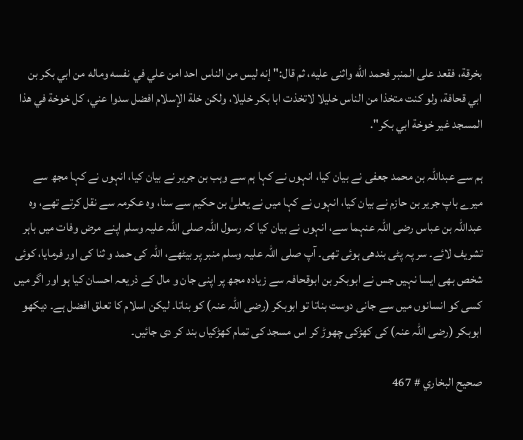بخرقة، فقعد على المنبر فحمد الله واثنى عليه، ثم قال:" إنه ليس من الناس احد امن علي في نفسه وماله من ابي بكر بن ابي قحافة، ولو كنت متخذا من الناس خليلا لاتخذت ابا بكر خليلا، ولكن خلة الإسلام افضل سدوا عني، كل خوخة في هذا المسجد غير خوخة ابي بكر".

ہم سے عبداللہ بن محمد جعفی نے بیان کیا، انہوں نے کہا ہم سے وہب بن جریر نے بیان کیا، انہوں نے کہا مجھ سے میرے باپ جریر بن حازم نے بیان کیا، انہوں نے کہا میں نے یعلیٰ بن حکیم سے سنا، وہ عکرمہ سے نقل کرتے تھے، وہ عبداللہ بن عباس رضی اللہ عنہما سے، انہوں نے بیان کیا کہ رسول اللہ صلی اللہ علیہ وسلم اپنے مرض وفات میں باہر تشریف لائے۔ سر پہ پٹی بندھی ہوئی تھی۔ آپ صلی اللہ علیہ وسلم منبر پر بیٹھے، اللہ کی حمد و ثنا کی اور فرمایا، کوئی شخص بھی ایسا نہیں جس نے ابوبکر بن ابوقحافہ سے زیادہ مجھ پر اپنی جان و مال کے ذریعہ احسان کیا ہو اور اگر میں کسی کو انسانوں میں سے جانی دوست بناتا تو ابوبکر (رضی اللہ عنہ) کو بناتا۔ لیکن اسلام کا تعلق افضل ہے۔ دیکھو ابوبکر (رضی اللہ عنہ) کی کھڑکی چھوڑ کر اس مسجد کی تمام کھڑکیاں بند کر دی جائیں۔

صحيح البخاري # 467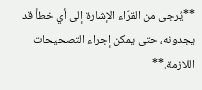**يُرجى من القرّاء الإشارة إلى أي خطأ قد يجدونه، حتى يمكن إجراء التصحيحات اللازمة.**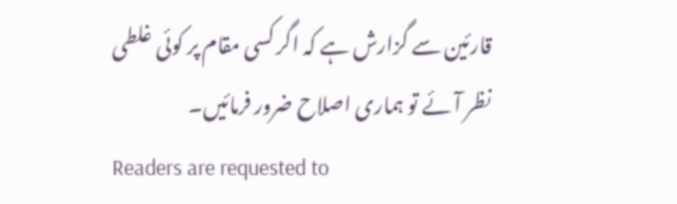قارئین سے گزارش ہے کہ اگر کسی مقام پر کوئی غلطی نظر آئے تو ہماری اصلاح ضرور فرمائیں۔
Readers are requested to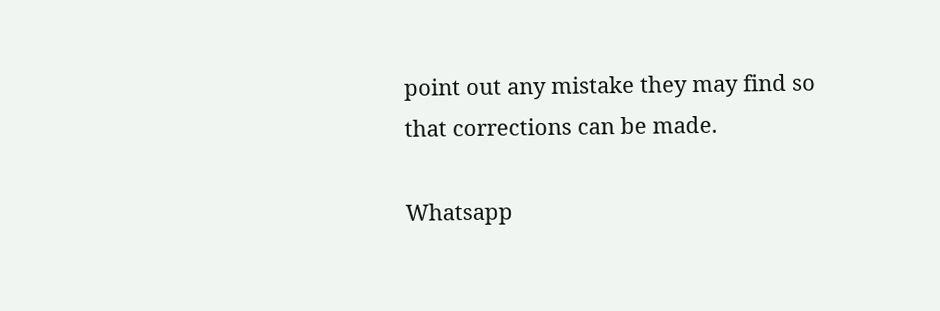point out any mistake they may find so that corrections can be made.

Whatsapp